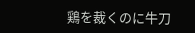鶏を裁くのに牛刀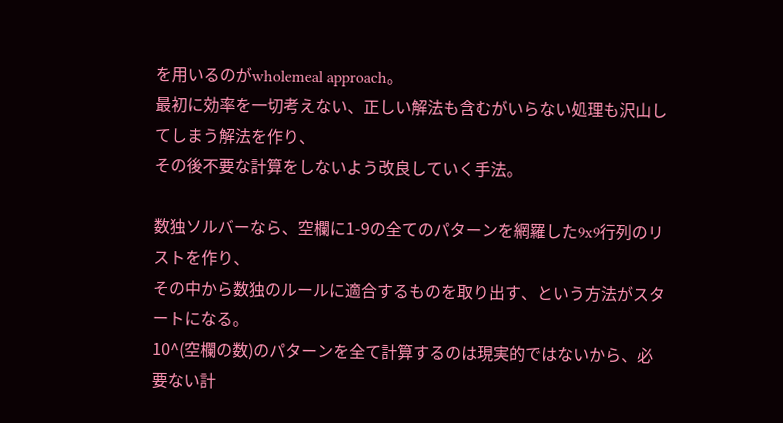を用いるのがwholemeal approach。
最初に効率を一切考えない、正しい解法も含むがいらない処理も沢山してしまう解法を作り、
その後不要な計算をしないよう改良していく手法。

数独ソルバーなら、空欄に1-9の全てのパターンを網羅した9x9行列のリストを作り、
その中から数独のルールに適合するものを取り出す、という方法がスタートになる。
10^(空欄の数)のパターンを全て計算するのは現実的ではないから、必要ない計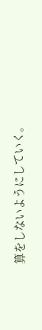算をしないようにしていく。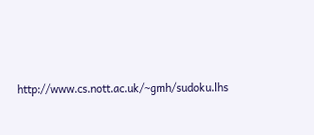http://www.cs.nott.ac.uk/~gmh/sudoku.lhs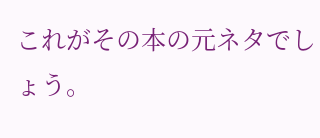これがその本の元ネタでしょう。